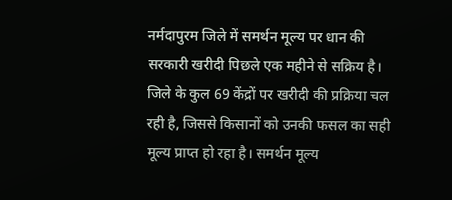नर्मदापुरम जिले में समर्थन मूल्य पर धान की सरकारी खरीदी पिछले एक महीने से सक्रिय है। जिले के कुल 69 केंद्रों पर खरीदी की प्रक्रिया चल रही है, जिससे किसानों को उनकी फसल का सही मूल्य प्राप्त हो रहा है। समर्थन मूल्य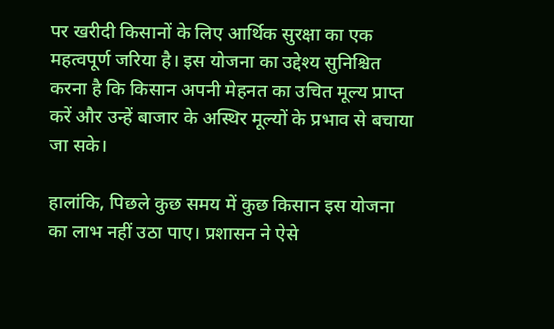पर खरीदी किसानों के लिए आर्थिक सुरक्षा का एक महत्वपूर्ण जरिया है। इस योजना का उद्देश्य सुनिश्चित करना है कि किसान अपनी मेहनत का उचित मूल्य प्राप्त करें और उन्हें बाजार के अस्थिर मूल्यों के प्रभाव से बचाया जा सके।

हालांकि, पिछले कुछ समय में कुछ किसान इस योजना का लाभ नहीं उठा पाए। प्रशासन ने ऐसे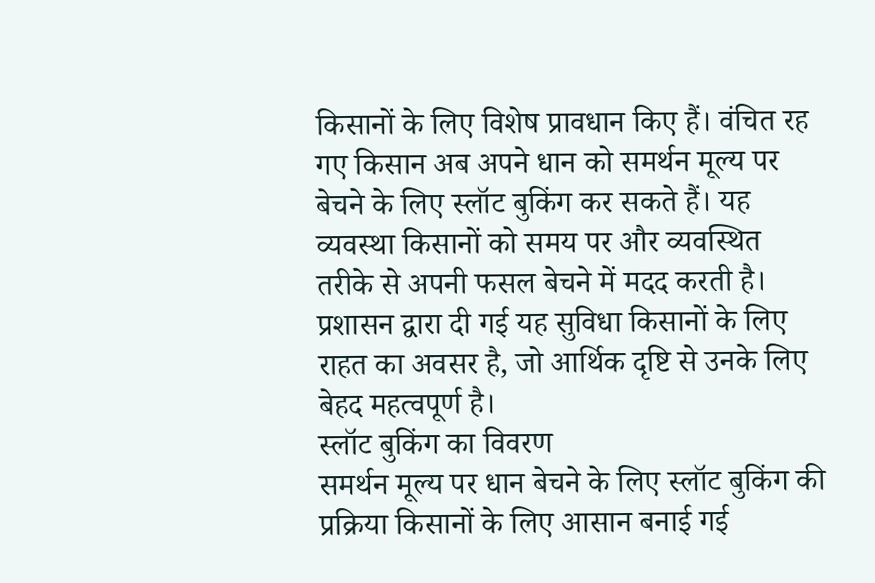किसानों के लिए विशेष प्रावधान किए हैं। वंचित रह गए किसान अब अपने धान को समर्थन मूल्य पर बेचने के लिए स्लॉट बुकिंग कर सकते हैं। यह व्यवस्था किसानों को समय पर और व्यवस्थित तरीके से अपनी फसल बेचने में मदद करती है। प्रशासन द्वारा दी गई यह सुविधा किसानों के लिए राहत का अवसर है, जो आर्थिक दृष्टि से उनके लिए बेहद महत्वपूर्ण है।
स्लॉट बुकिंग का विवरण
समर्थन मूल्य पर धान बेचने के लिए स्लॉट बुकिंग की प्रक्रिया किसानों के लिए आसान बनाई गई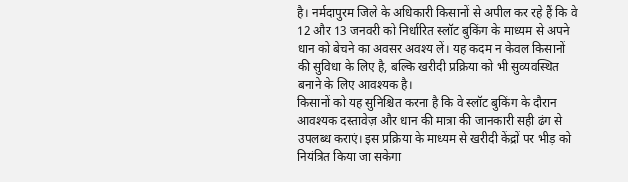है। नर्मदापुरम जिले के अधिकारी किसानों से अपील कर रहे हैं कि वे 12 और 13 जनवरी को निर्धारित स्लॉट बुकिंग के माध्यम से अपने धान को बेचने का अवसर अवश्य लें। यह कदम न केवल किसानों की सुविधा के लिए है, बल्कि खरीदी प्रक्रिया को भी सुव्यवस्थित बनाने के लिए आवश्यक है।
किसानों को यह सुनिश्चित करना है कि वे स्लॉट बुकिंग के दौरान आवश्यक दस्तावेज़ और धान की मात्रा की जानकारी सही ढंग से उपलब्ध कराएं। इस प्रक्रिया के माध्यम से खरीदी केंद्रों पर भीड़ को नियंत्रित किया जा सकेगा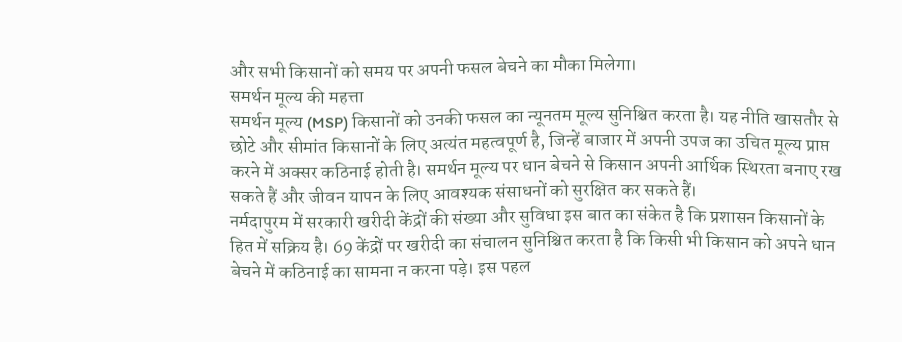और सभी किसानों को समय पर अपनी फसल बेचने का मौका मिलेगा।
समर्थन मूल्य की महत्ता
समर्थन मूल्य (MSP) किसानों को उनकी फसल का न्यूनतम मूल्य सुनिश्चित करता है। यह नीति खासतौर से छोटे और सीमांत किसानों के लिए अत्यंत महत्वपूर्ण है, जिन्हें बाजार में अपनी उपज का उचित मूल्य प्राप्त करने में अक्सर कठिनाई होती है। समर्थन मूल्य पर धान बेचने से किसान अपनी आर्थिक स्थिरता बनाए रख सकते हैं और जीवन यापन के लिए आवश्यक संसाधनों को सुरक्षित कर सकते हैं।
नर्मदापुरम में सरकारी खरीदी केंद्रों की संख्या और सुविधा इस बात का संकेत है कि प्रशासन किसानों के हित में सक्रिय है। 69 केंद्रों पर खरीदी का संचालन सुनिश्चित करता है कि किसी भी किसान को अपने धान बेचने में कठिनाई का सामना न करना पड़े। इस पहल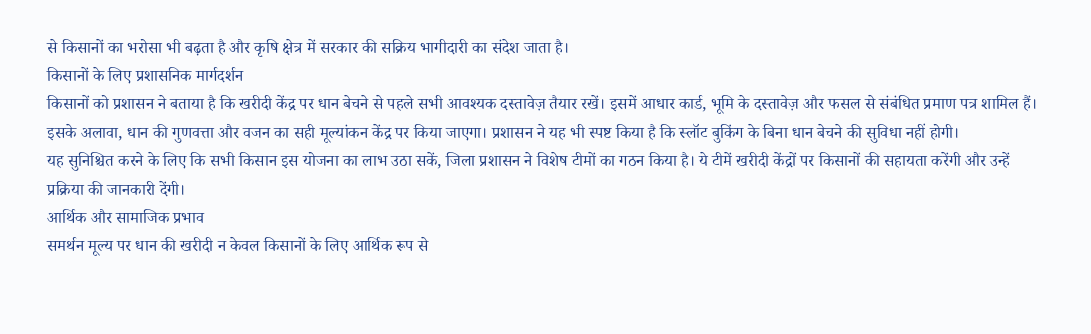से किसानों का भरोसा भी बढ़ता है और कृषि क्षेत्र में सरकार की सक्रिय भागीदारी का संदेश जाता है।
किसानों के लिए प्रशासनिक मार्गदर्शन
किसानों को प्रशासन ने बताया है कि खरीदी केंद्र पर धान बेचने से पहले सभी आवश्यक दस्तावेज़ तैयार रखें। इसमें आधार कार्ड, भूमि के दस्तावेज़ और फसल से संबंधित प्रमाण पत्र शामिल हैं। इसके अलावा, धान की गुणवत्ता और वजन का सही मूल्यांकन केंद्र पर किया जाएगा। प्रशासन ने यह भी स्पष्ट किया है कि स्लॉट बुकिंग के बिना धान बेचने की सुविधा नहीं होगी।
यह सुनिश्चित करने के लिए कि सभी किसान इस योजना का लाभ उठा सकें, जिला प्रशासन ने विशेष टीमों का गठन किया है। ये टीमें खरीदी केंद्रों पर किसानों की सहायता करेंगी और उन्हें प्रक्रिया की जानकारी देंगी।
आर्थिक और सामाजिक प्रभाव
समर्थन मूल्य पर धान की खरीदी न केवल किसानों के लिए आर्थिक रूप से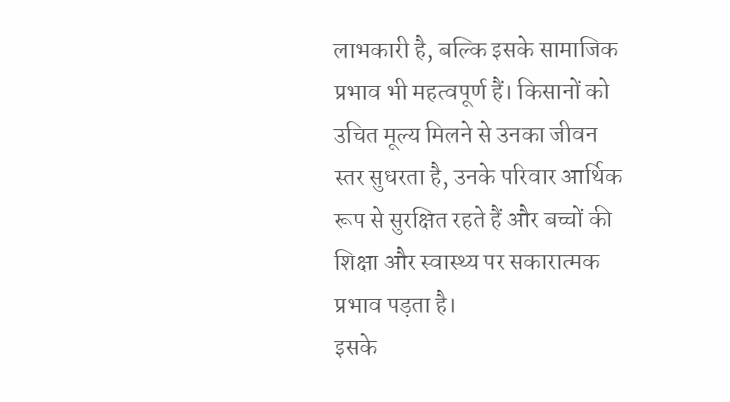लाभकारी है, बल्कि इसके सामाजिक प्रभाव भी महत्वपूर्ण हैं। किसानों को उचित मूल्य मिलने से उनका जीवन स्तर सुधरता है, उनके परिवार आर्थिक रूप से सुरक्षित रहते हैं और बच्चों की शिक्षा और स्वास्थ्य पर सकारात्मक प्रभाव पड़ता है।
इसके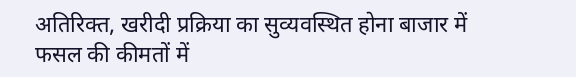अतिरिक्त, खरीदी प्रक्रिया का सुव्यवस्थित होना बाजार में फसल की कीमतों में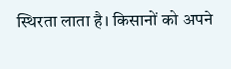स्थिरता लाता है। किसानों को अपने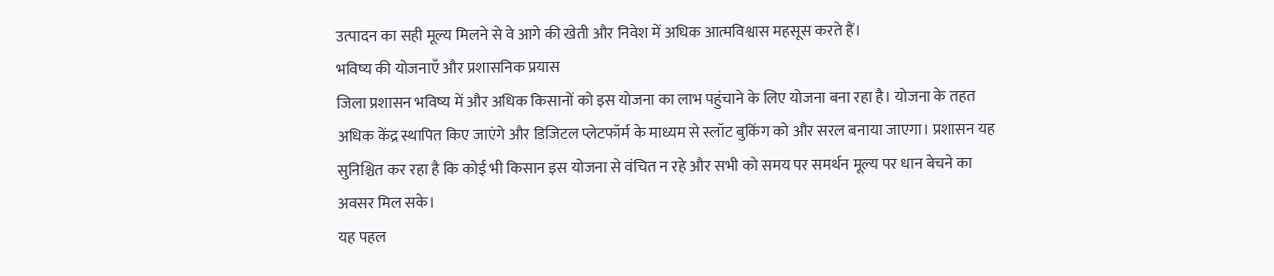उत्पादन का सही मूल्य मिलने से वे आगे की खेती और निवेश में अधिक आत्मविश्वास महसूस करते हैं।
भविष्य की योजनाएँ और प्रशासनिक प्रयास
जिला प्रशासन भविष्य में और अधिक किसानों को इस योजना का लाभ पहुंचाने के लिए योजना बना रहा है। योजना के तहत अधिक केंद्र स्थापित किए जाएंगे और डिजिटल प्लेटफॉर्म के माध्यम से स्लॉट बुकिंग को और सरल बनाया जाएगा। प्रशासन यह सुनिश्चित कर रहा है कि कोई भी किसान इस योजना से वंचित न रहे और सभी को समय पर समर्थन मूल्य पर धान बेचने का अवसर मिल सके।
यह पहल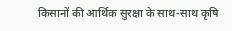किसानों की आर्थिक सुरक्षा के साथ-साथ कृषि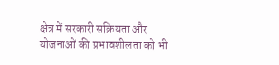क्षेत्र में सरकारी सक्रियता और योजनाओं की प्रभावशीलता को भी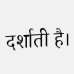दर्शाती है।